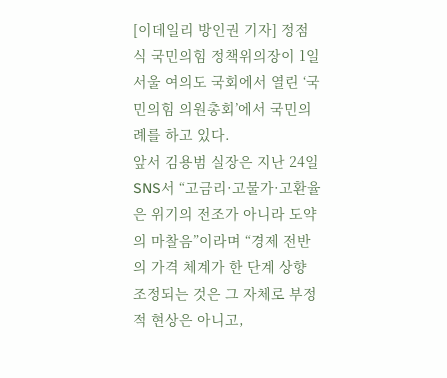[이데일리 방인권 기자] 정점식 국민의힘 정책위의장이 1일 서울 여의도 국회에서 열린 ‘국민의힘 의원총회’에서 국민의례를 하고 있다.
앞서 김용범 실장은 지난 24일 SNS서 “고금리·고물가·고환율은 위기의 전조가 아니라 도약의 마찰음”이라며 “경제 전반의 가격 체계가 한 단계 상향 조정되는 것은 그 자체로 부정적 현상은 아니고,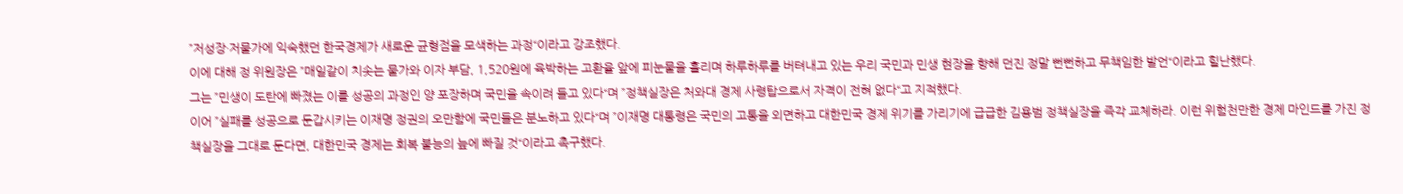”저성장·저물가에 익숙했던 한국경제가 새로운 균형점을 모색하는 과정“이라고 강조했다.
이에 대해 정 위원장은 ”매일같이 치솟는 물가와 이자 부담, 1,520원에 육박하는 고환율 앞에 피눈물을 흘리며 하루하루를 버텨내고 있는 우리 국민과 민생 현장을 향해 던진 정말 뻔뻔하고 무책임한 발언“이라고 힐난했다.
그는 ”민생이 도탄에 빠졌는 이를 성공의 과정인 양 포장하며 국민을 속이려 들고 있다“며 ”정책실장은 처와대 경제 사령탑으로서 자격이 전혀 없다“고 지적했다.
이어 ”실패를 성공으로 둔갑시키는 이재명 정권의 오만함에 국민들은 분노하고 있다“며 ”이재명 대통령은 국민의 고통을 외면하고 대한민국 경제 위기를 가리기에 급급한 김용범 정책실장을 즉각 교체하라. 이런 위험천만한 경제 마인드를 가진 정책실장을 그대로 둔다면, 대한민국 경제는 회복 불능의 늪에 빠질 것“이라고 촉구했다.